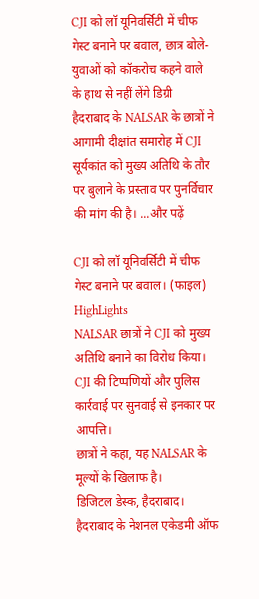CJI को लॉ यूनिवर्सिटी में चीफ गेस्ट बनाने पर बवाल, छात्र बोले- युवाओं को कॉकरोच कहने वाले के हाथ से नहीं लेंगे डिग्री
हैदराबाद के NALSAR के छात्रों ने आगामी दीक्षांत समारोह में CJI सूर्यकांत को मुख्य अतिथि के तौर पर बुलाने के प्रस्ताव पर पुनर्विचार की मांग की है। ...और पढ़ें

CJI को लॉ यूनिवर्सिटी में चीफ गेस्ट बनाने पर बवाल। (फाइल)
HighLights
NALSAR छात्रों ने CJI को मुख्य अतिथि बनाने का विरोध किया।
CJI की टिप्पणियों और पुलिस कार्रवाई पर सुनवाई से इनकार पर आपत्ति।
छात्रों ने कहा, यह NALSAR के मूल्यों के खिलाफ है।
डिजिटल डेस्क, हैदराबाद। हैदराबाद के नेशनल एकेडमी ऑफ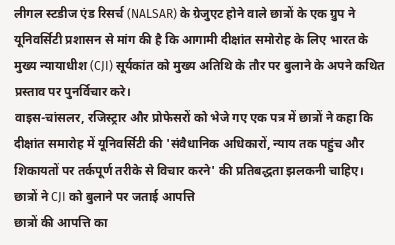लीगल स्टडीज एंड रिसर्च (NALSAR) के ग्रेजुएट होने वाले छात्रों के एक ग्रुप ने यूनिवर्सिटी प्रशासन से मांग की है कि आगामी दीक्षांत समोरोह के लिए भारत के मुख्य न्यायाधीश (CJI) सूर्यकांत को मुख्य अतिथि के तौर पर बुलाने के अपने कथित प्रस्ताव पर पुनर्विचार करे।
वाइस-चांसलर, रजिस्ट्रार और प्रोफेसरों को भेजे गए एक पत्र में छात्रों ने कहा कि दीक्षांत समारोह में यूनिवर्सिटी की 'संवैधानिक अधिकारों, न्याय तक पहुंच और शिकायतों पर तर्कपूर्ण तरीके से विचार करने' की प्रतिबद्धता झलकनी चाहिए।
छात्रों ने CJI को बुलाने पर जताई आपत्ति
छात्रों की आपत्ति का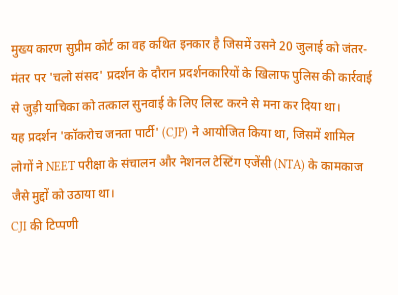मुख्य कारण सुप्रीम कोर्ट का वह कथित इनकार है जिसमें उसने 20 जुलाई को जंतर-मंतर पर 'चलो संसद' प्रदर्शन के दौरान प्रदर्शनकारियों के खिलाफ पुलिस की कार्रवाई से जुड़ी याचिका को तत्काल सुनवाई के लिए लिस्ट करने से मना कर दिया था।
यह प्रदर्शन 'कॉकरोच जनता पार्टी' (CJP) ने आयोजित किया था, जिसमें शामिल लोगों ने NEET परीक्षा के संचालन और नेशनल टेस्टिंग एजेंसी (NTA) के कामकाज जैसे मुद्दों को उठाया था।
CJI की टिप्पणी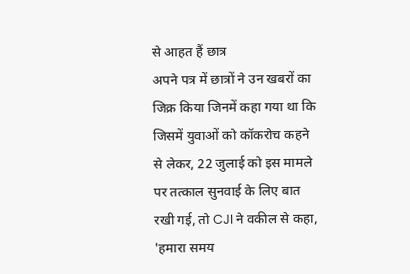से आहत हैं छात्र
अपने पत्र में छात्रों ने उन खबरों का जिक्र किया जिनमें कहा गया था कि जिसमें युवाओं को कॉकरोच कहने से लेकर, 22 जुलाई को इस मामले पर तत्काल सुनवाई के लिए बात रखी गई, तो CJI ने वकील से कहा, 'हमारा समय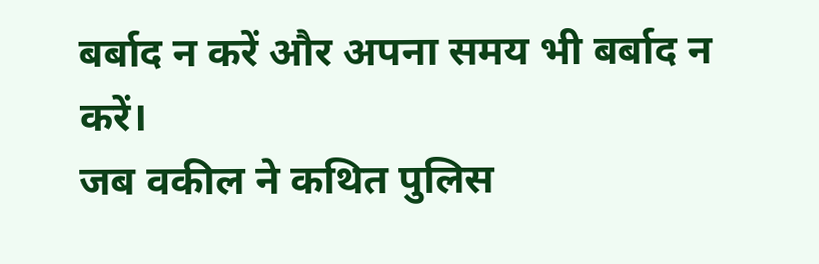बर्बाद न करें और अपना समय भी बर्बाद न करें।
जब वकील ने कथित पुलिस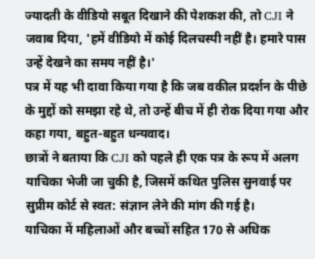ज्यादती के वीडियो सबूत दिखाने की पेशकश की, तो CJI ने जवाब दिया, 'हमें वीडियो में कोई दिलचस्पी नहीं है। हमारे पास उन्हें देखने का समय नहीं है।'
पत्र में यह भी दावा किया गया है कि जब वकील प्रदर्शन के पीछे के मुद्दों को समझा रहे थे, तो उन्हें बीच में ही रोक दिया गया और कहा गया, बहुत-बहुत धन्यवाद।
छात्रों ने बताया कि CJI को पहले ही एक पत्र के रूप में अलग याचिका भेजी जा चुकी है, जिसमें कथित पुलिस सुनवाई पर सुप्रीम कोर्ट से स्वत: संज्ञान लेने की मांग की गई है।
याचिका में महिलाओं और बच्चों सहित 170 से अधिक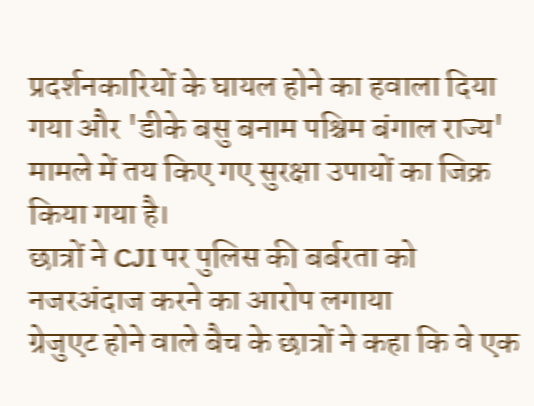प्रदर्शनकारियों के घायल होने का हवाला दिया गया और 'डीके बसु बनाम पश्चिम बंगाल राज्य' मामले में तय किए गए सुरक्षा उपायों का जिक्र किया गया है।
छात्रों ने CJI पर पुलिस की बर्बरता को नजरअंदाज करने का आरोप लगाया
ग्रेजुएट होने वाले बैच के छात्रों ने कहा कि वे एक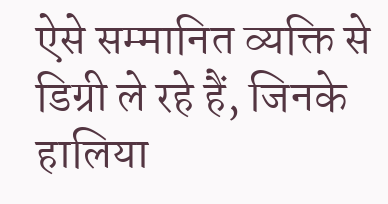ऐसे सम्मानित व्यक्ति से डिग्री ले रहे हैं, जिनके हालिया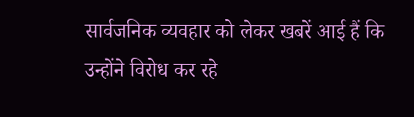सार्वजनिक व्यवहार को लेकर खबरें आई हैं कि उन्होंने विरोध कर रहे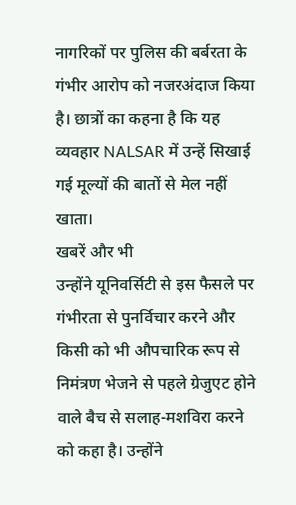नागरिकों पर पुलिस की बर्बरता के गंभीर आरोप को नजरअंदाज किया है। छात्रों का कहना है कि यह व्यवहार NALSAR में उन्हें सिखाई गई मूल्यों की बातों से मेल नहीं खाता।
खबरें और भी
उन्होंने यूनिवर्सिटी से इस फैसले पर गंभीरता से पुनर्विचार करने और किसी को भी औपचारिक रूप से निमंत्रण भेजने से पहले ग्रेजुएट होने वाले बैच से सलाह-मशविरा करने को कहा है। उन्होंने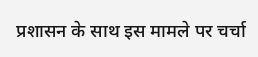प्रशासन के साथ इस मामले पर चर्चा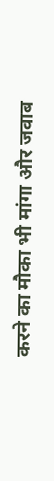करने का मौका भी मांगा और जवाब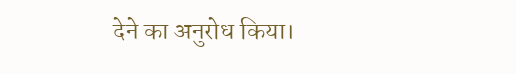देने का अनुरोध किया।